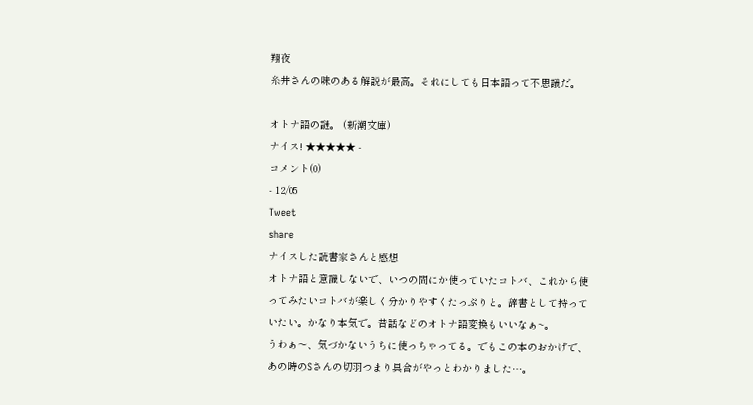翔夜
糸井さんの味のある解説が最高。それにしても日本語って不思議だ。

オトナ語の謎。 (新潮文庫)
ナイス! ★★★★★ -
コメント(0)
- 12/05
Tweet
share
ナイスした読書家さんと感想
オトナ語と意識しないで、いつの間にか使っていたコトバ、これから使ってみたいコトバが楽しく分かりやすくたっぷりと。辞書として持っていたい。かなり本気で。昔話などのオトナ語変換もいいなぁ~。
うわぁ〜、気づかないうちに使っちゃってる。でもこの本のおかげで、あの時のSさんの切羽つまり具合がやっとわかりました…。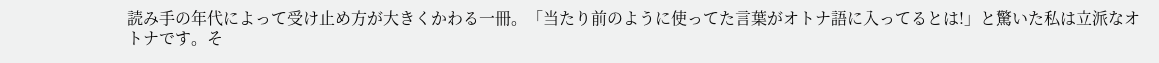読み手の年代によって受け止め方が大きくかわる一冊。「当たり前のように使ってた言葉がオトナ語に入ってるとは!」と驚いた私は立派なオトナです。そ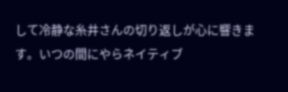して冷静な糸井さんの切り返しが心に響きます。いつの間にやらネイティブ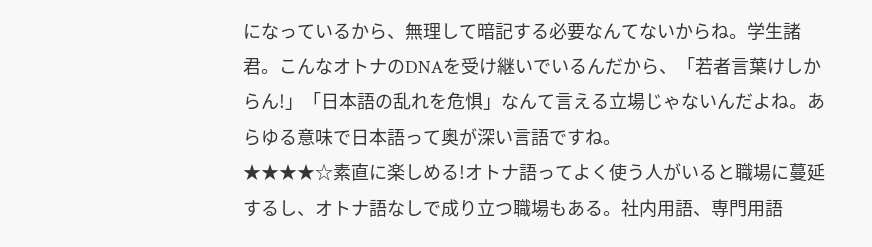になっているから、無理して暗記する必要なんてないからね。学生諸君。こんなオトナのDNAを受け継いでいるんだから、「若者言葉けしからん!」「日本語の乱れを危惧」なんて言える立場じゃないんだよね。あらゆる意味で日本語って奥が深い言語ですね。
★★★★☆素直に楽しめる!オトナ語ってよく使う人がいると職場に蔓延するし、オトナ語なしで成り立つ職場もある。社内用語、専門用語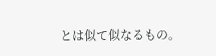とは似て似なるもの。